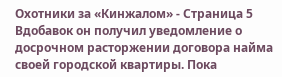Охотники за «Кинжалом» - Страница 5
Вдобавок он получил уведомление о досрочном расторжении договора найма своей городской квартиры. Пока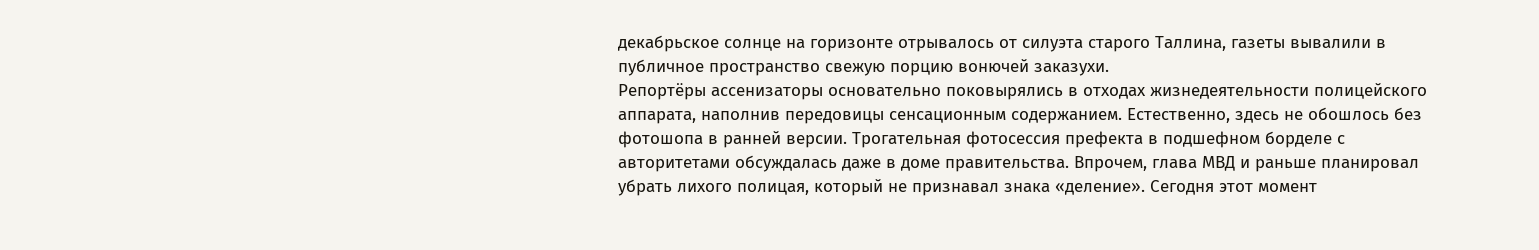декабрьское солнце на горизонте отрывалось от силуэта старого Таллина, газеты вывалили в публичное пространство свежую порцию вонючей заказухи.
Репортёры ассенизаторы основательно поковырялись в отходах жизнедеятельности полицейского аппарата, наполнив передовицы сенсационным содержанием. Естественно, здесь не обошлось без фотошопа в ранней версии. Трогательная фотосессия префекта в подшефном борделе с авторитетами обсуждалась даже в доме правительства. Впрочем, глава МВД и раньше планировал убрать лихого полицая, который не признавал знака «деление». Сегодня этот момент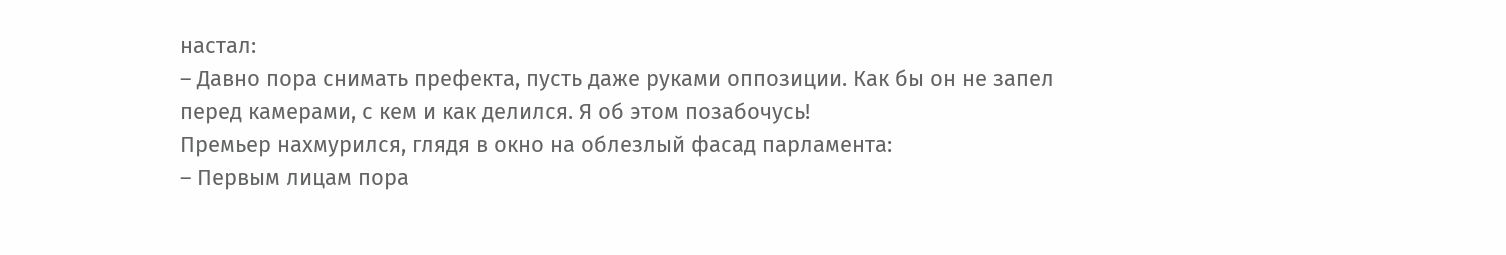настал:
– Давно пора снимать префекта, пусть даже руками оппозиции. Как бы он не запел перед камерами, с кем и как делился. Я об этом позабочусь!
Премьер нахмурился, глядя в окно на облезлый фасад парламента:
– Первым лицам пора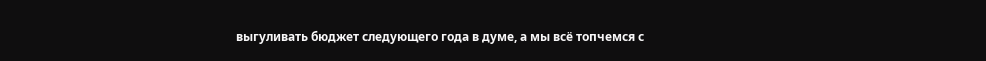выгуливать бюджет следующего года в думе, а мы всё топчемся с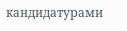кандидатурами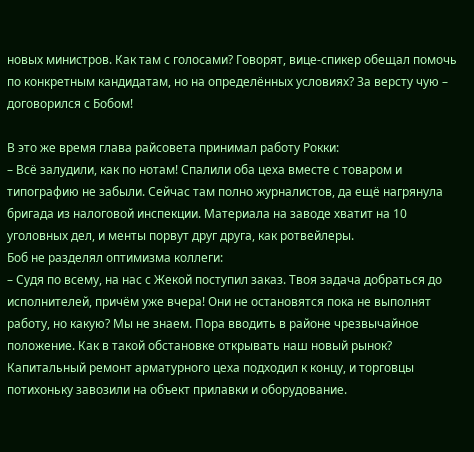новых министров. Как там с голосами? Говорят, вице-спикер обещал помочь по конкретным кандидатам, но на определённых условиях? За версту чую – договорился с Бобом!

В это же время глава райсовета принимал работу Рокки:
– Всё залудили, как по нотам! Спалили оба цеха вместе с товаром и типографию не забыли. Сейчас там полно журналистов, да ещё нагрянула бригада из налоговой инспекции. Материала на заводе хватит на 10 уголовных дел, и менты порвут друг друга, как ротвейлеры.
Боб не разделял оптимизма коллеги:
– Судя по всему, на нас с Жекой поступил заказ. Твоя задача добраться до исполнителей, причём уже вчера! Они не остановятся пока не выполнят работу, но какую? Мы не знаем. Пора вводить в районе чрезвычайное положение. Как в такой обстановке открывать наш новый рынок?
Капитальный ремонт арматурного цеха подходил к концу, и торговцы потихоньку завозили на объект прилавки и оборудование.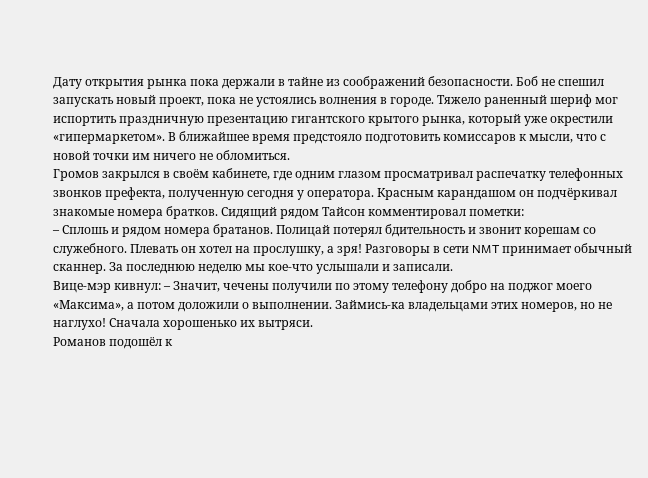Дату открытия рынка пока держали в тайне из соображений безопасности. Боб не спешил запускать новый проект, пока не устоялись волнения в городе. Тяжело раненный шериф мог испортить праздничную презентацию гигантского крытого рынка, который уже окрестили «гипермаркетом». В ближайшее время предстояло подготовить комиссаров к мысли, что с новой точки им ничего не обломиться.
Громов закрылся в своём кабинете, где одним глазом просматривал распечатку телефонных звонков префекта, полученную сегодня у оператора. Красным карандашом он подчёркивал знакомые номера братков. Сидящий рядом Тайсон комментировал пометки:
– Сплошь и рядом номера братанов. Полицай потерял бдительность и звонит корешам со служебного. Плевать он хотел на прослушку, а зря! Разговоры в сети NMT принимает обычный сканнер. За последнюю неделю мы кое-что услышали и записали.
Вице-мэр кивнул: – Значит, чечены получили по этому телефону добро на поджог моего «Максима», а потом доложили о выполнении. Займись-ка владельцами этих номеров, но не наглухо! Сначала хорошенько их вытряси.
Романов подошёл к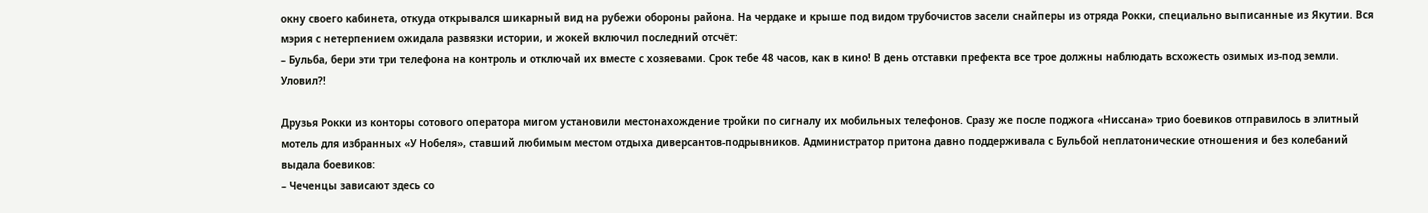окну своего кабинета, откуда открывался шикарный вид на рубежи обороны района. На чердаке и крыше под видом трубочистов засели снайперы из отряда Рокки, специально выписанные из Якутии. Вся мэрия с нетерпением ожидала развязки истории, и жокей включил последний отсчёт:
– Бульба, бери эти три телефона на контроль и отключай их вместе с хозяевами. Срок тебе 48 часов, как в кино! В день отставки префекта все трое должны наблюдать всхожесть озимых из-под земли. Уловил?!

Друзья Рокки из конторы сотового оператора мигом установили местонахождение тройки по сигналу их мобильных телефонов. Сразу же после поджога «Ниссана» трио боевиков отправилось в элитный мотель для избранных «У Нобеля», ставший любимым местом отдыха диверсантов-подрывников. Администратор притона давно поддерживала с Бульбой неплатонические отношения и без колебаний выдала боевиков:
– Чеченцы зависают здесь со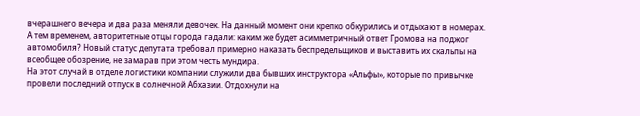вчерашнего вечера и два раза меняли девочек. На данный момент они крепко обкурились и отдыхают в номерах.
А тем временем, авторитетные отцы города гадали: каким же будет асимметричный ответ Громова на поджог автомобиля? Новый статус депутата требовал примерно наказать беспредельщиков и выставить их скальпы на всеобщее обозрение, не замарав при этом честь мундира.
На этот случай в отделе логистики компании служили два бывших инструктора «Альфы», которые по привычке провели последний отпуск в солнечной Абхазии. Отдохнули на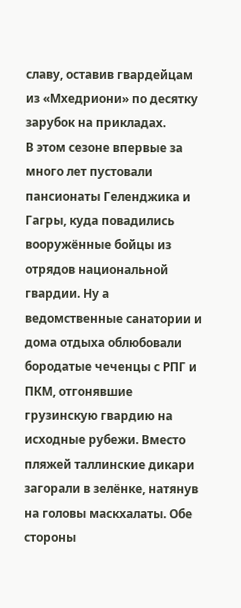славу, оставив гвардейцам из «Мхедриони» по десятку зарубок на прикладах.
В этом сезоне впервые за много лет пустовали пансионаты Геленджика и Гагры, куда повадились вооружённые бойцы из отрядов национальной гвардии. Ну а ведомственные санатории и дома отдыха облюбовали бородатые чеченцы с РПГ и ПКМ, отгонявшие грузинскую гвардию на исходные рубежи. Вместо пляжей таллинские дикари загорали в зелёнке, натянув на головы маскхалаты. Обе стороны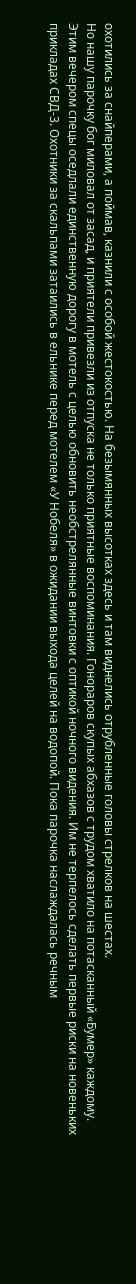охотились за снайперами, а поймав, казнили с особой жестокостью. На безымянных высотках здесь и там виднелись отрубленные головы стрелков на шестах.
Но нашу парочку бог миловал от засад, и приятели привезли из отпуска не только приятные воспоминания. Гонораров скупых абхазов с трудом хватило на потасканный «Бумер» каждому.
Этим вечером спецы оседлали единственную дорогу в мотель с целью обновить необстрелянные винтовки с оптикой ночного видения. Им не терпелось сделать первые риски на новеньких прикладах СВД-3. Охотники за скальпами затаились в ельнике перед мотелем «У Нобеля» в ожидании выхода целей на водопой. Пока парочка наслаждалась речным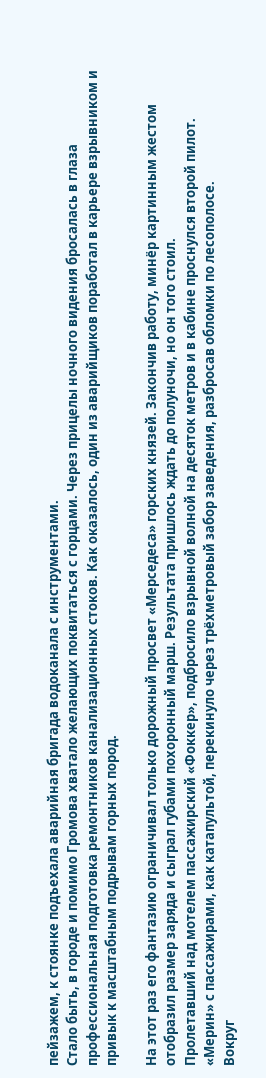пейзажем, к стоянке подъехала аварийная бригада водоканала с инструментами.
Стало быть, в городе и помимо Громова хватало желающих поквитаться с горцами. Через прицелы ночного видения бросалась в глаза профессиональная подготовка ремонтников канализационных стоков. Как оказалось, один из аварийщиков поработал в карьере взрывником и привык к масштабным подрывам горных пород.

На этот раз его фантазию ограничивал только дорожный просвет «Мерседеса» горских князей. Закончив работу, минёр картинным жестом отобразил размер заряда и сыграл губами похоронный марш. Результата пришлось ждать до полуночи, но он того стоил.
Пролетавший над мотелем пассажирский «Фоккер», подбросило взрывной волной на десяток метров и в кабине проснулся второй пилот. «Мерин» с пассажирами, как катапультой, перекинуло через трёхметровый забор заведения, разбросав обломки по лесополосе.
Вокруг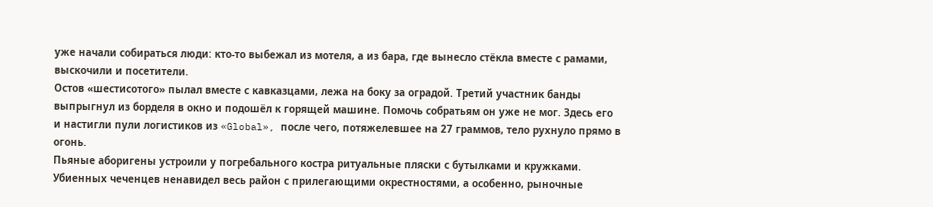уже начали собираться люди: кто-то выбежал из мотеля, а из бара, где вынесло стёкла вместе с рамами, выскочили и посетители.
Остов «шестисотого» пылал вместе с кавказцами, лежа на боку за оградой. Третий участник банды выпрыгнул из борделя в окно и подошёл к горящей машине. Помочь собратьям он уже не мог. Здесь его и настигли пули логистиков из «Global», после чего, потяжелевшее на 27 граммов, тело рухнуло прямо в огонь.
Пьяные аборигены устроили у погребального костра ритуальные пляски с бутылками и кружками. Убиенных чеченцев ненавидел весь район с прилегающими окрестностями, а особенно, рыночные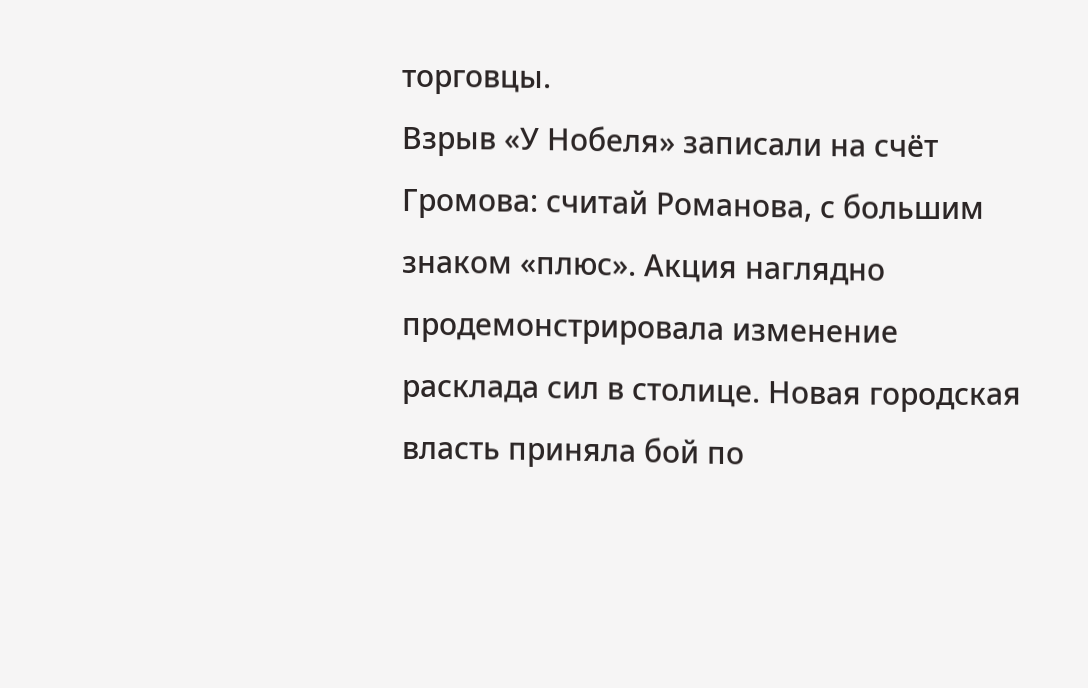торговцы.
Взрыв «У Нобеля» записали на счёт Громова: считай Романова, с большим знаком «плюс». Акция наглядно продемонстрировала изменение расклада сил в столице. Новая городская власть приняла бой по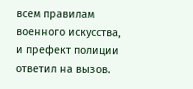всем правилам военного искусства, и префект полиции ответил на вызов.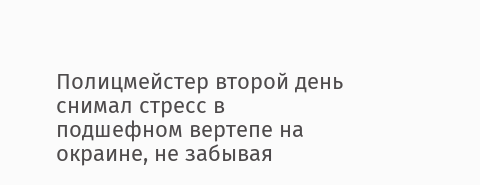Полицмейстер второй день снимал стресс в подшефном вертепе на окраине, не забывая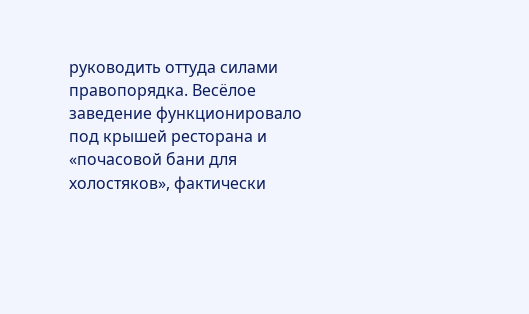руководить оттуда силами правопорядка. Весёлое заведение функционировало под крышей ресторана и «почасовой бани для холостяков», фактически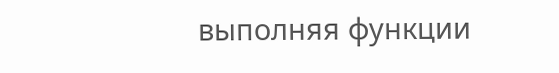выполняя функции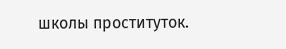школы проституток.